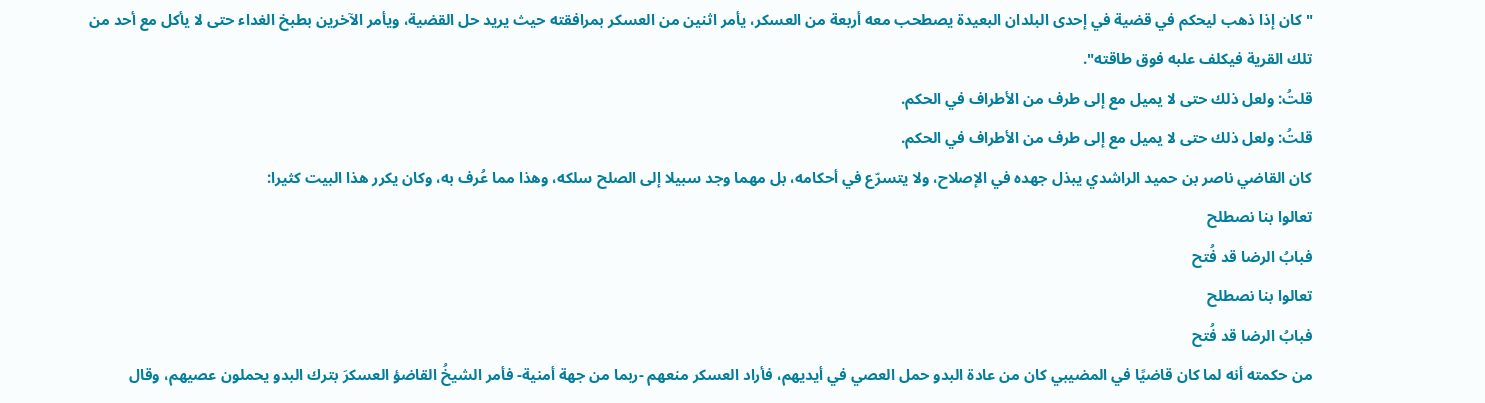"كان إذا ذهب ليحكم في قضية في إحدى البلدان البعيدة يصطحب معه أربعة من العسكر، يأمر اثنين من العسكر بمرافقته حيث يريد حل القضية، ويأمر الآخرين بطبخ الغداء حتى لا يأكل مع أحد من تلك القرية فيكلف علبه فوق طاقته".
قلتُ: ولعل ذلك حتى لا يميل مع إلى طرف من الأطراف في الحكم.
قلتُ: ولعل ذلك حتى لا يميل مع إلى طرف من الأطراف في الحكم.
كان القاضي ناصر بن حميد الراشدي يبذل جهده في الإصلاح، ولا يتسرّع في أحكامه، بل مهما وجد سبيلا إلى الصلح سلكه، وهذا مما عُرف به، وكان يكرر هذا البيت كثيرا:
تعالوا بنا نصطلح
فبابُ الرضا قد فُتح
تعالوا بنا نصطلح
فبابُ الرضا قد فُتح
من حكمته أنه لما كان قاضيًا في المضيبي كان من عادة البدو حمل العصي في أيديهم، فأراد العسكر منعهم -ربما من جهة أمنية- فأمر الشيخُ القاضؤ العسكرَ بترك البدو يحملون عصيهم، وقال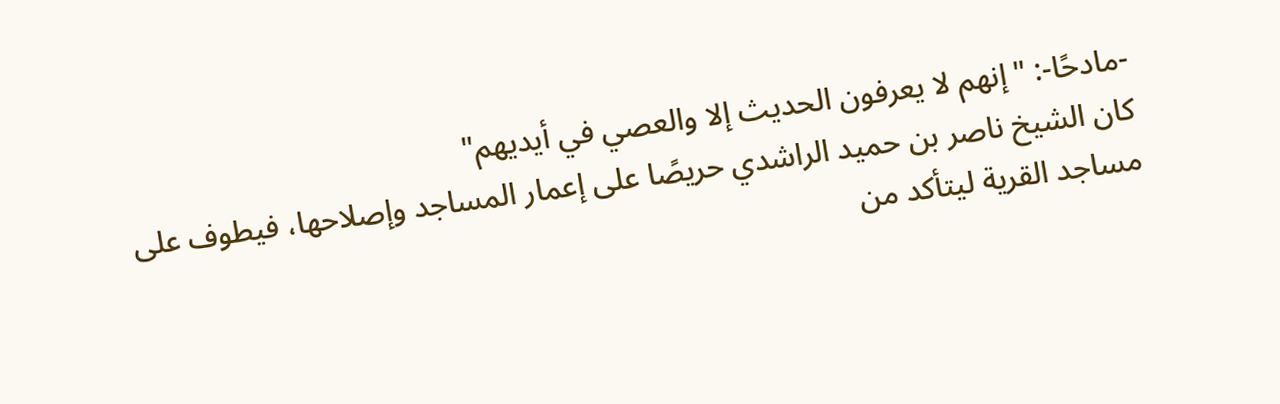-مادحًا-: "إنهم لا يعرفون الحديث إلا والعصي في أيديهم"
كان الشيخ ناصر بن حميد الراشدي حريصًا على إعمار المساجد وإصلاحها، فيطوف على مساجد القرية ليتأكد من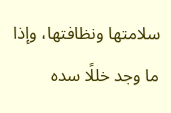سلامتها ونظافتها، وإذا ما وجد خللًا سده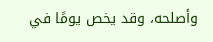وأصلحه، وقد يخص يومًا في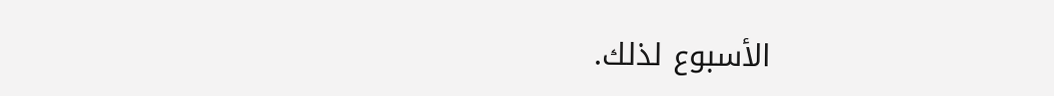الأسبوع لذلك.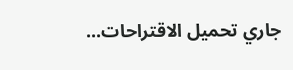جاري تحميل الاقتراحات...